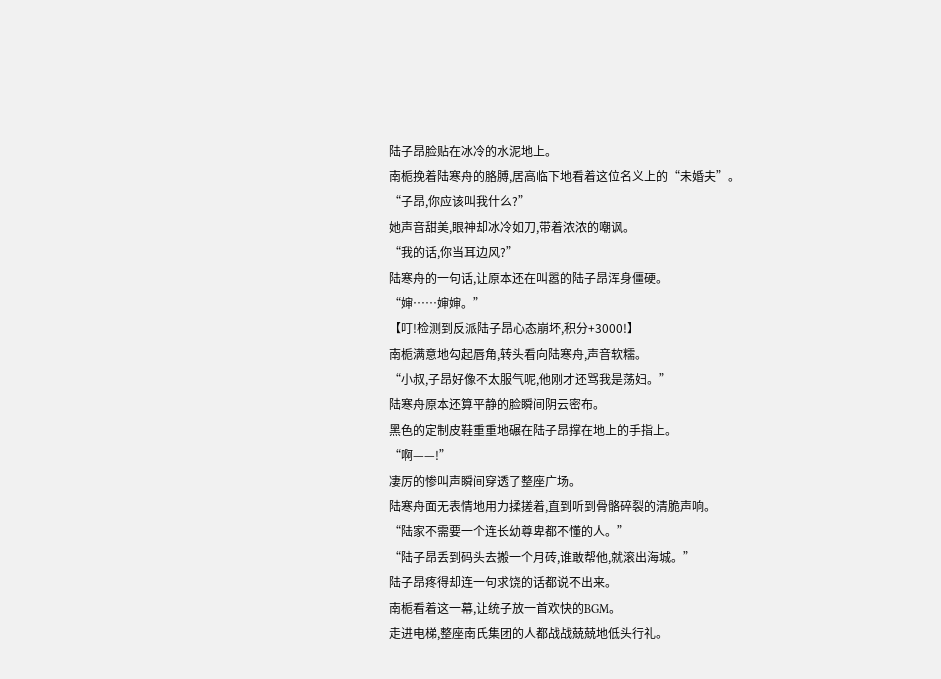陆子昂脸贴在冰冷的水泥地上。
南栀挽着陆寒舟的胳膊,居高临下地看着这位名义上的“未婚夫”。
“子昂,你应该叫我什么?”
她声音甜美,眼神却冰冷如刀,带着浓浓的嘲讽。
“我的话,你当耳边风?”
陆寒舟的一句话,让原本还在叫嚣的陆子昂浑身僵硬。
“婶……婶婶。”
【叮!检测到反派陆子昂心态崩坏,积分+3000!】
南栀满意地勾起唇角,转头看向陆寒舟,声音软糯。
“小叔,子昂好像不太服气呢,他刚才还骂我是荡妇。”
陆寒舟原本还算平静的脸瞬间阴云密布。
黑色的定制皮鞋重重地碾在陆子昂撑在地上的手指上。
“啊——!”
凄厉的惨叫声瞬间穿透了整座广场。
陆寒舟面无表情地用力揉搓着,直到听到骨骼碎裂的清脆声响。
“陆家不需要一个连长幼尊卑都不懂的人。”
“陆子昂丢到码头去搬一个月砖,谁敢帮他,就滚出海城。”
陆子昂疼得却连一句求饶的话都说不出来。
南栀看着这一幕,让统子放一首欢快的BGM。
走进电梯,整座南氏集团的人都战战兢兢地低头行礼。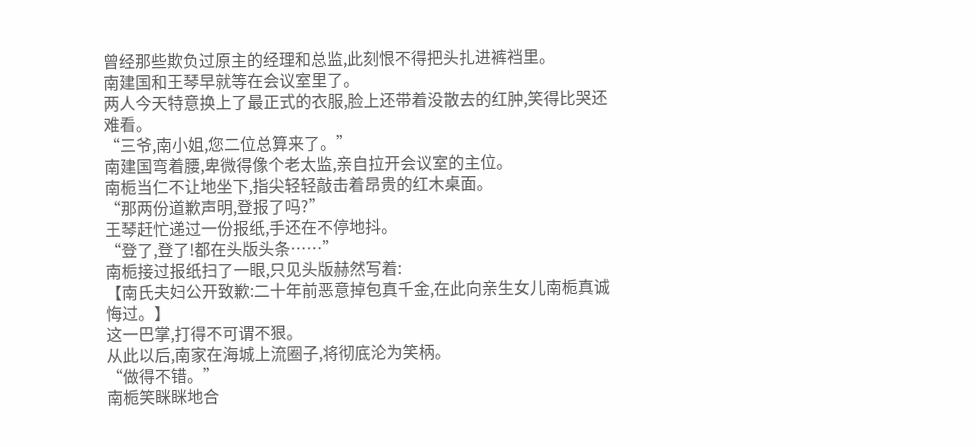曾经那些欺负过原主的经理和总监,此刻恨不得把头扎进裤裆里。
南建国和王琴早就等在会议室里了。
两人今天特意换上了最正式的衣服,脸上还带着没散去的红肿,笑得比哭还难看。
“三爷,南小姐,您二位总算来了。”
南建国弯着腰,卑微得像个老太监,亲自拉开会议室的主位。
南栀当仁不让地坐下,指尖轻轻敲击着昂贵的红木桌面。
“那两份道歉声明,登报了吗?”
王琴赶忙递过一份报纸,手还在不停地抖。
“登了,登了!都在头版头条……”
南栀接过报纸扫了一眼,只见头版赫然写着:
【南氏夫妇公开致歉:二十年前恶意掉包真千金,在此向亲生女儿南栀真诚悔过。】
这一巴掌,打得不可谓不狠。
从此以后,南家在海城上流圈子,将彻底沦为笑柄。
“做得不错。”
南栀笑眯眯地合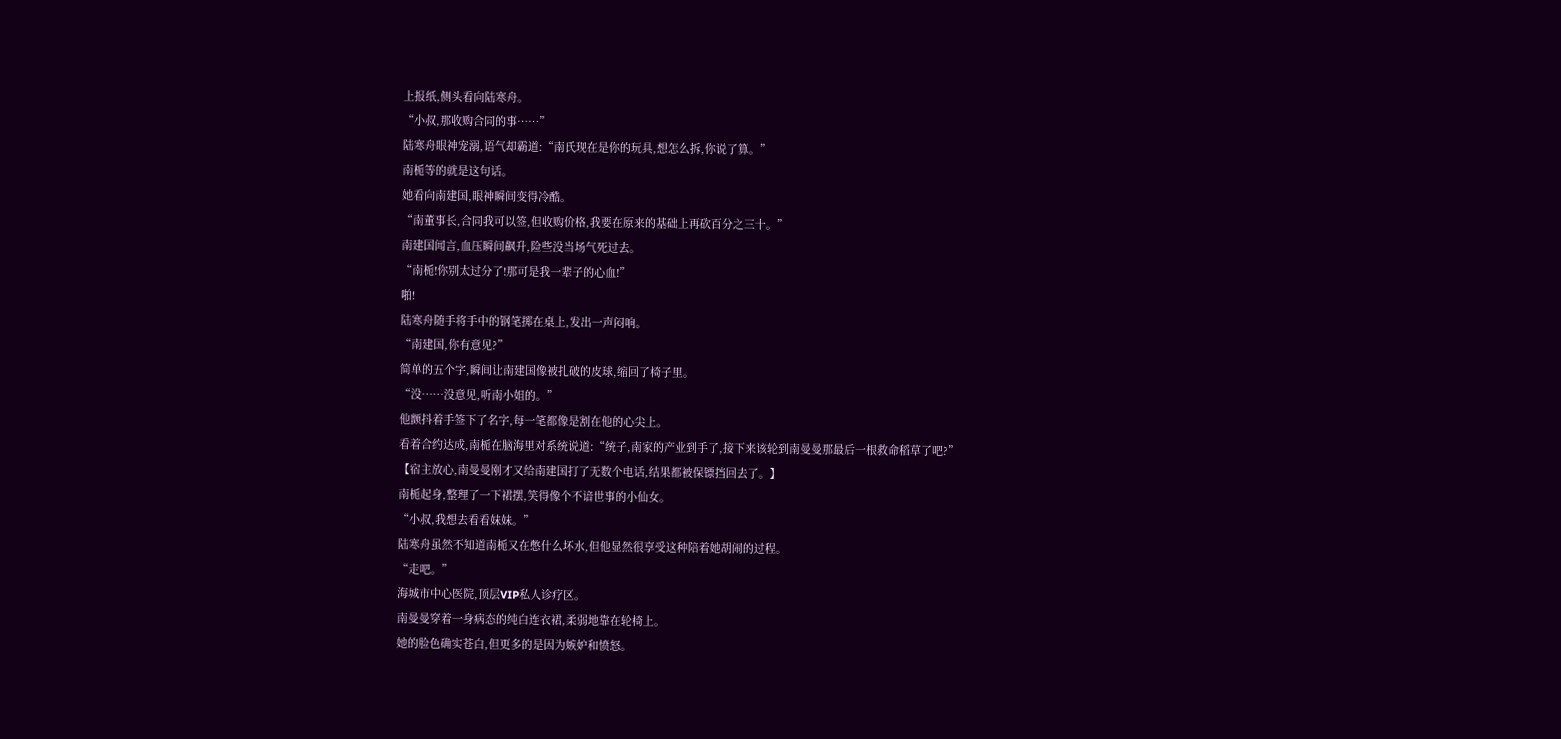上报纸,侧头看向陆寒舟。
“小叔,那收购合同的事……”
陆寒舟眼神宠溺,语气却霸道:“南氏现在是你的玩具,想怎么拆,你说了算。”
南栀等的就是这句话。
她看向南建国,眼神瞬间变得冷酷。
“南董事长,合同我可以签,但收购价格,我要在原来的基础上再砍百分之三十。”
南建国闻言,血压瞬间飙升,险些没当场气死过去。
“南栀!你别太过分了!那可是我一辈子的心血!”
啪!
陆寒舟随手将手中的钢笔掷在桌上,发出一声闷响。
“南建国,你有意见?”
简单的五个字,瞬间让南建国像被扎破的皮球,缩回了椅子里。
“没……没意见,听南小姐的。”
他颤抖着手签下了名字,每一笔都像是割在他的心尖上。
看着合约达成,南栀在脑海里对系统说道:“统子,南家的产业到手了,接下来该轮到南曼曼那最后一根救命稻草了吧?”
【宿主放心,南曼曼刚才又给南建国打了无数个电话,结果都被保镖挡回去了。】
南栀起身,整理了一下裙摆,笑得像个不谙世事的小仙女。
“小叔,我想去看看妹妹。”
陆寒舟虽然不知道南栀又在憋什么坏水,但他显然很享受这种陪着她胡闹的过程。
“走吧。”
海城市中心医院,顶层VIP私人诊疗区。
南曼曼穿着一身病态的纯白连衣裙,柔弱地靠在轮椅上。
她的脸色确实苍白,但更多的是因为嫉妒和愤怒。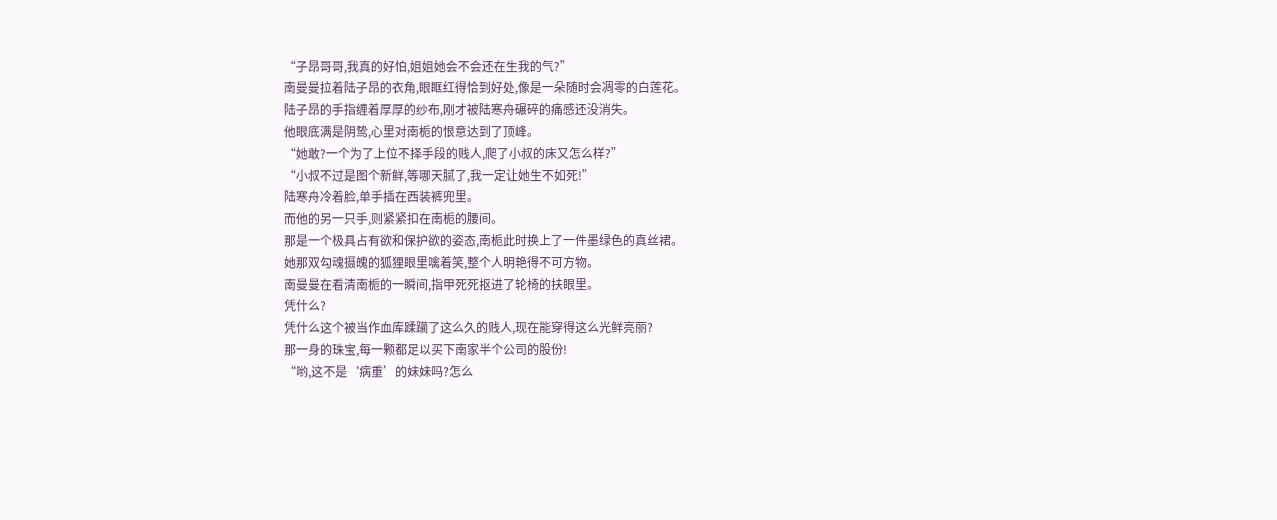“子昂哥哥,我真的好怕,姐姐她会不会还在生我的气?”
南曼曼拉着陆子昂的衣角,眼眶红得恰到好处,像是一朵随时会凋零的白莲花。
陆子昂的手指缠着厚厚的纱布,刚才被陆寒舟碾碎的痛感还没消失。
他眼底满是阴鸷,心里对南栀的恨意达到了顶峰。
“她敢?一个为了上位不择手段的贱人,爬了小叔的床又怎么样?”
“小叔不过是图个新鲜,等哪天腻了,我一定让她生不如死!”
陆寒舟冷着脸,单手插在西装裤兜里。
而他的另一只手,则紧紧扣在南栀的腰间。
那是一个极具占有欲和保护欲的姿态,南栀此时换上了一件墨绿色的真丝裙。
她那双勾魂摄魄的狐狸眼里噙着笑,整个人明艳得不可方物。
南曼曼在看清南栀的一瞬间,指甲死死抠进了轮椅的扶眼里。
凭什么?
凭什么这个被当作血库蹂躏了这么久的贱人,现在能穿得这么光鲜亮丽?
那一身的珠宝,每一颗都足以买下南家半个公司的股份!
“哟,这不是‘病重’的妹妹吗?怎么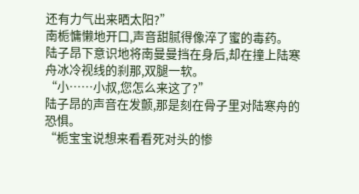还有力气出来晒太阳?”
南栀慵懒地开口,声音甜腻得像淬了蜜的毒药。
陆子昂下意识地将南曼曼挡在身后,却在撞上陆寒舟冰冷视线的刹那,双腿一软。
“小……小叔,您怎么来这了?”
陆子昂的声音在发颤,那是刻在骨子里对陆寒舟的恐惧。
“栀宝宝说想来看看死对头的惨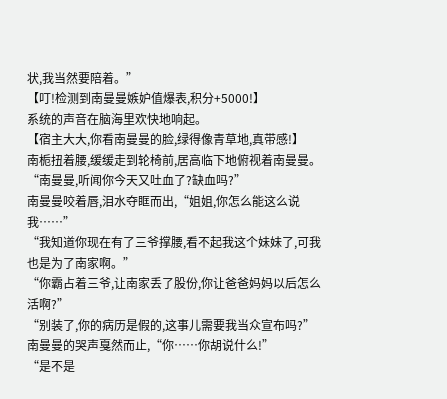状,我当然要陪着。”
【叮!检测到南曼曼嫉妒值爆表,积分+5000!】
系统的声音在脑海里欢快地响起。
【宿主大大,你看南曼曼的脸,绿得像青草地,真带感!】
南栀扭着腰,缓缓走到轮椅前,居高临下地俯视着南曼曼。
“南曼曼,听闻你今天又吐血了?缺血吗?”
南曼曼咬着唇,泪水夺眶而出,“姐姐,你怎么能这么说我……”
“我知道你现在有了三爷撑腰,看不起我这个妹妹了,可我也是为了南家啊。”
“你霸占着三爷,让南家丢了股份,你让爸爸妈妈以后怎么活啊?”
“别装了,你的病历是假的,这事儿需要我当众宣布吗?”
南曼曼的哭声戛然而止,“你……你胡说什么!”
“是不是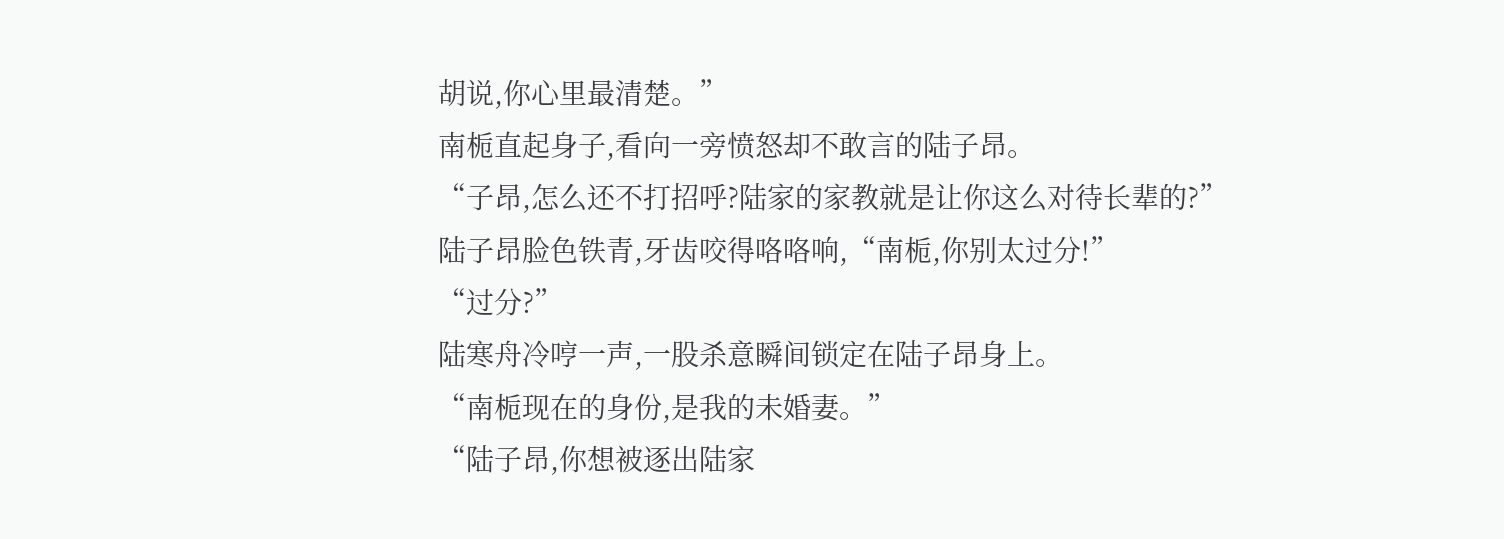胡说,你心里最清楚。”
南栀直起身子,看向一旁愤怒却不敢言的陆子昂。
“子昂,怎么还不打招呼?陆家的家教就是让你这么对待长辈的?”
陆子昂脸色铁青,牙齿咬得咯咯响,“南栀,你别太过分!”
“过分?”
陆寒舟冷哼一声,一股杀意瞬间锁定在陆子昂身上。
“南栀现在的身份,是我的未婚妻。”
“陆子昂,你想被逐出陆家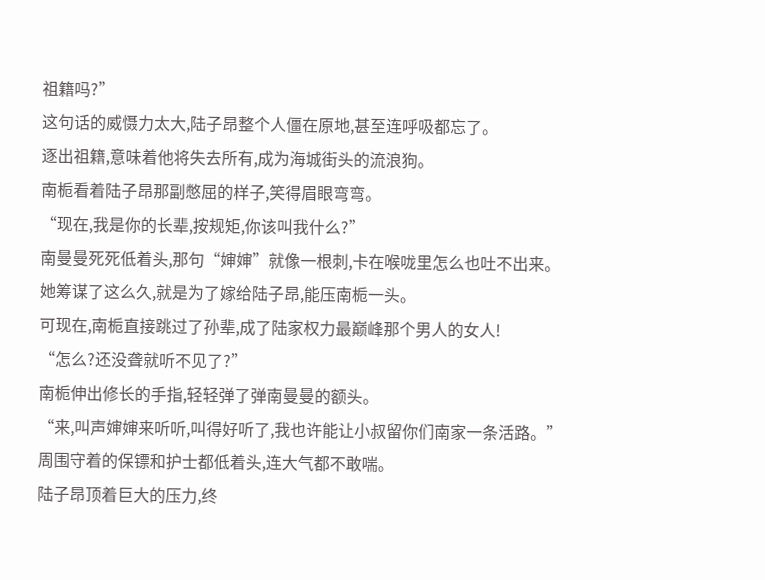祖籍吗?”
这句话的威慑力太大,陆子昂整个人僵在原地,甚至连呼吸都忘了。
逐出祖籍,意味着他将失去所有,成为海城街头的流浪狗。
南栀看着陆子昂那副憋屈的样子,笑得眉眼弯弯。
“现在,我是你的长辈,按规矩,你该叫我什么?”
南曼曼死死低着头,那句“婶婶”就像一根刺,卡在喉咙里怎么也吐不出来。
她筹谋了这么久,就是为了嫁给陆子昂,能压南栀一头。
可现在,南栀直接跳过了孙辈,成了陆家权力最巅峰那个男人的女人!
“怎么?还没聋就听不见了?”
南栀伸出修长的手指,轻轻弹了弹南曼曼的额头。
“来,叫声婶婶来听听,叫得好听了,我也许能让小叔留你们南家一条活路。”
周围守着的保镖和护士都低着头,连大气都不敢喘。
陆子昂顶着巨大的压力,终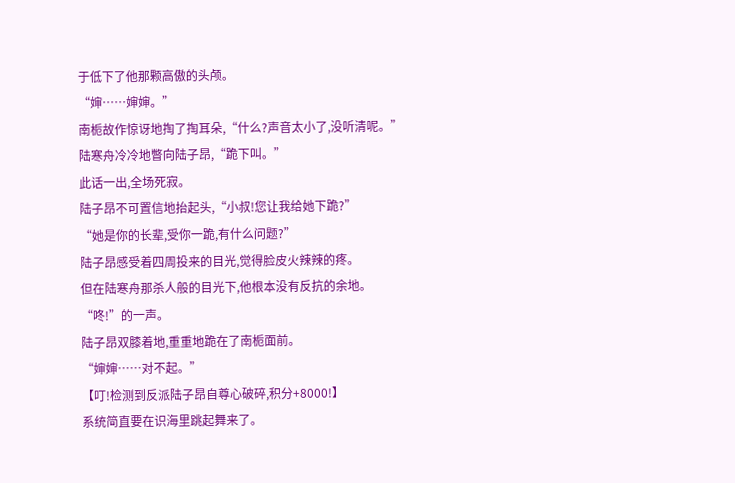于低下了他那颗高傲的头颅。
“婶……婶婶。”
南栀故作惊讶地掏了掏耳朵,“什么?声音太小了,没听清呢。”
陆寒舟冷冷地瞥向陆子昂,“跪下叫。”
此话一出,全场死寂。
陆子昂不可置信地抬起头,“小叔!您让我给她下跪?”
“她是你的长辈,受你一跪,有什么问题?”
陆子昂感受着四周投来的目光,觉得脸皮火辣辣的疼。
但在陆寒舟那杀人般的目光下,他根本没有反抗的余地。
“咚!”的一声。
陆子昂双膝着地,重重地跪在了南栀面前。
“婶婶……对不起。”
【叮!检测到反派陆子昂自尊心破碎,积分+8000!】
系统简直要在识海里跳起舞来了。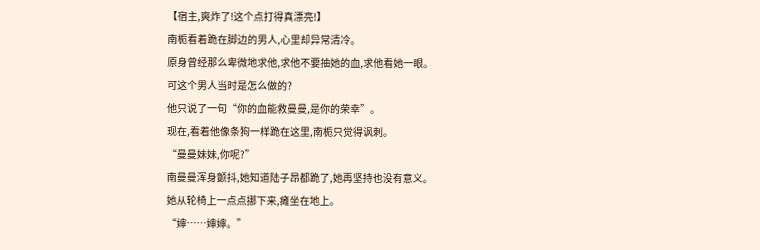【宿主,爽炸了!这个点打得真漂亮!】
南栀看着跪在脚边的男人,心里却异常清冷。
原身曾经那么卑微地求他,求他不要抽她的血,求他看她一眼。
可这个男人当时是怎么做的?
他只说了一句“你的血能救曼曼,是你的荣幸”。
现在,看着他像条狗一样跪在这里,南栀只觉得讽刺。
“曼曼妹妹,你呢?”
南曼曼浑身颤抖,她知道陆子昂都跪了,她再坚持也没有意义。
她从轮椅上一点点挪下来,瘫坐在地上。
“婶……婶婶。”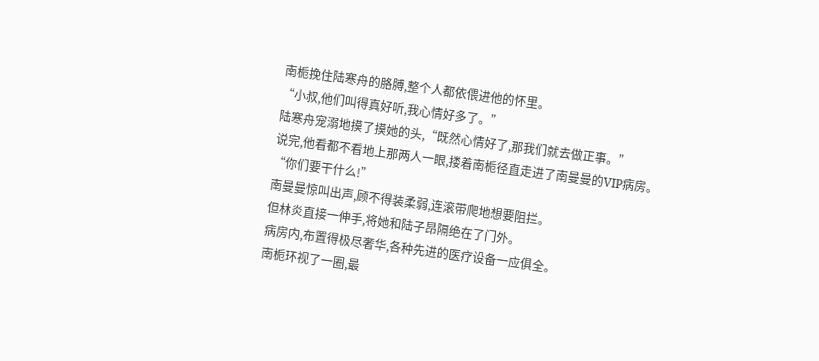南栀挽住陆寒舟的胳膊,整个人都依偎进他的怀里。
“小叔,他们叫得真好听,我心情好多了。”
陆寒舟宠溺地摸了摸她的头,“既然心情好了,那我们就去做正事。”
说完,他看都不看地上那两人一眼,搂着南栀径直走进了南曼曼的VIP病房。
“你们要干什么!”
南曼曼惊叫出声,顾不得装柔弱,连滚带爬地想要阻拦。
但林炎直接一伸手,将她和陆子昂隔绝在了门外。
病房内,布置得极尽奢华,各种先进的医疗设备一应俱全。
南栀环视了一圈,最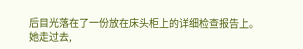后目光落在了一份放在床头柜上的详细检查报告上。
她走过去,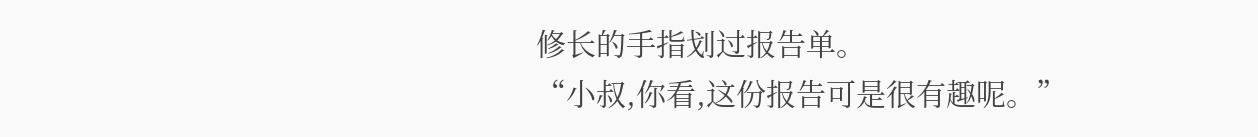修长的手指划过报告单。
“小叔,你看,这份报告可是很有趣呢。”